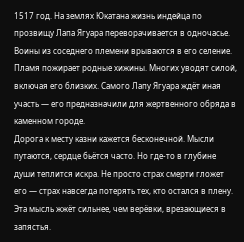1517 год. На землях Юкатана жизнь индейца по прозвищу Лапа Ягуара переворачивается в одночасье. Воины из соседнего племени врываются в его селение. Пламя пожирает родные хижины. Многих уводят силой, включая его близких. Самого Лапу Ягуара ждёт иная участь — его предназначили для жертвенного обряда в каменном городе.
Дорога к месту казни кажется бесконечной. Мысли путаются, сердце бьётся часто. Но где-то в глубине души теплится искра. Не просто страх смерти гложет его — страх навсегда потерять тех, кто остался в плену. Эта мысль жжёт сильнее, чем верёвки, врезающиеся в запястья.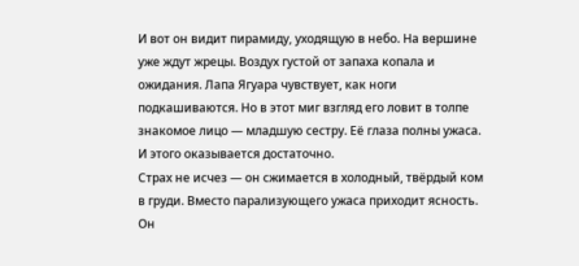И вот он видит пирамиду, уходящую в небо. На вершине уже ждут жрецы. Воздух густой от запаха копала и ожидания. Лапа Ягуара чувствует, как ноги подкашиваются. Но в этот миг взгляд его ловит в толпе знакомое лицо — младшую сестру. Её глаза полны ужаса. И этого оказывается достаточно.
Страх не исчез — он сжимается в холодный, твёрдый ком в груди. Вместо парализующего ужаса приходит ясность. Он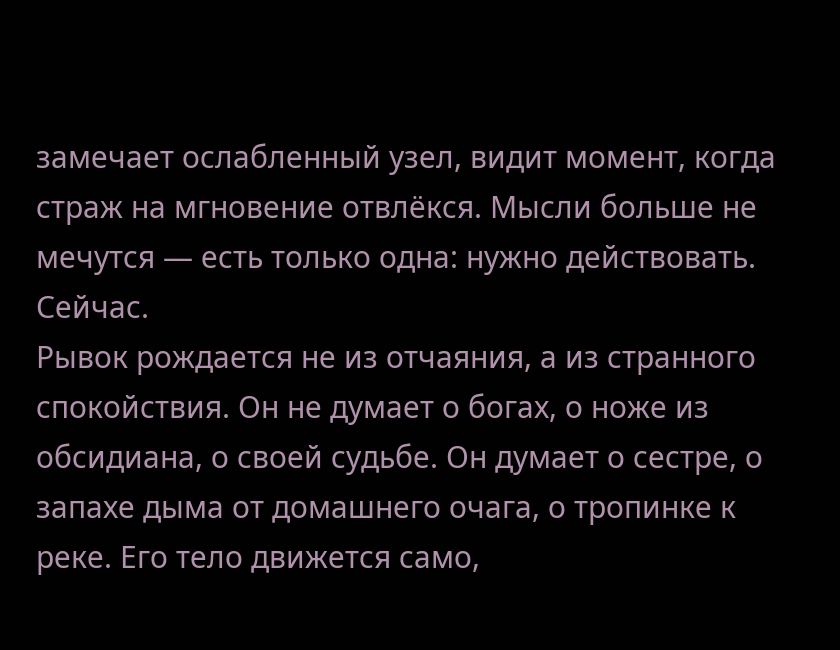замечает ослабленный узел, видит момент, когда страж на мгновение отвлёкся. Мысли больше не мечутся — есть только одна: нужно действовать. Сейчас.
Рывок рождается не из отчаяния, а из странного спокойствия. Он не думает о богах, о ноже из обсидиана, о своей судьбе. Он думает о сестре, о запахе дыма от домашнего очага, о тропинке к реке. Его тело движется само,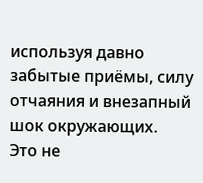используя давно забытые приёмы, силу отчаяния и внезапный шок окружающих.
Это не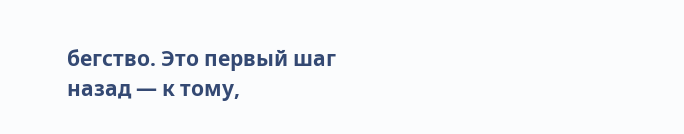бегство. Это первый шаг назад — к тому,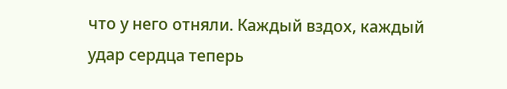что у него отняли. Каждый вздох, каждый удар сердца теперь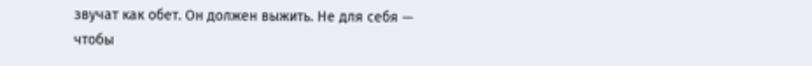звучат как обет. Он должен выжить. Не для себя — чтобы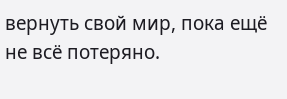вернуть свой мир, пока ещё не всё потеряно.